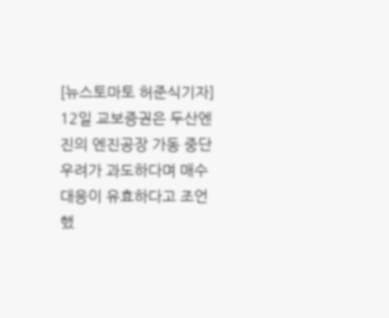[뉴스토마토 허준식기자] 12일 교보증권은 두산엔진의 엔진공장 가동 중단 우려가 과도하다며 매수 대응이 유효하다고 조언했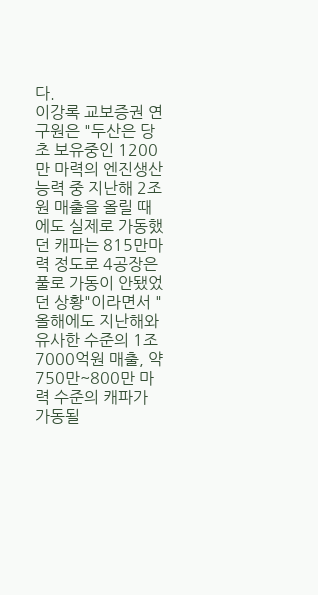다.
이강록 교보증권 연구원은 "두산은 당초 보유중인 1200만 마력의 엔진생산능력 중 지난해 2조원 매출을 올릴 때에도 실제로 가동했던 캐파는 815만마력 정도로 4공장은 풀로 가동이 안됐었던 상황"이라면서 "올해에도 지난해와 유사한 수준의 1조7000억원 매출, 약 750만~800만 마력 수준의 캐파가 가동될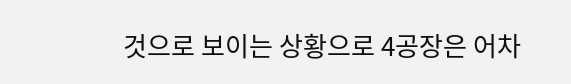것으로 보이는 상황으로 4공장은 어차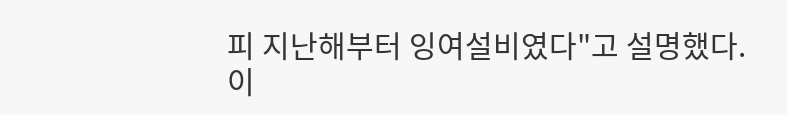피 지난해부터 잉여설비였다"고 설명했다.
이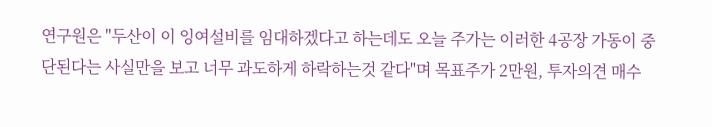연구원은 "두산이 이 잉여설비를 임대하겠다고 하는데도 오늘 주가는 이러한 4공장 가동이 중단된다는 사실만을 보고 너무 과도하게 하락하는것 같다"며 목표주가 2만원, 투자의견 매수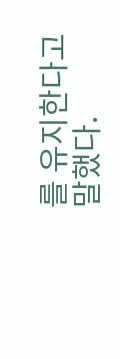를 유지한다고 말했다.